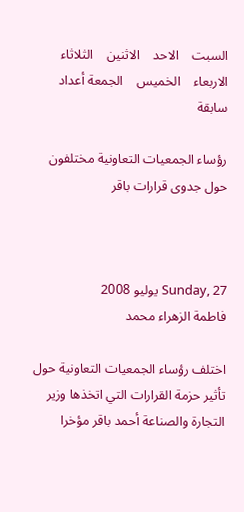السبت    الاحد    الاثنين    الثلاثاء    الاربعاء    الخميس    الجمعة أعداد سابقة

رؤساء الجمعيات التعاونية مختلفون حول جدوى قرارات باقر



Sunday, 27 يوليو 2008
فاطمة الزهراء محمد

اختلف رؤساء الجمعيات التعاونية حول تأثير حزمة القرارات التي اتخذها وزير التجارة والصناعة أحمد باقر مؤخرا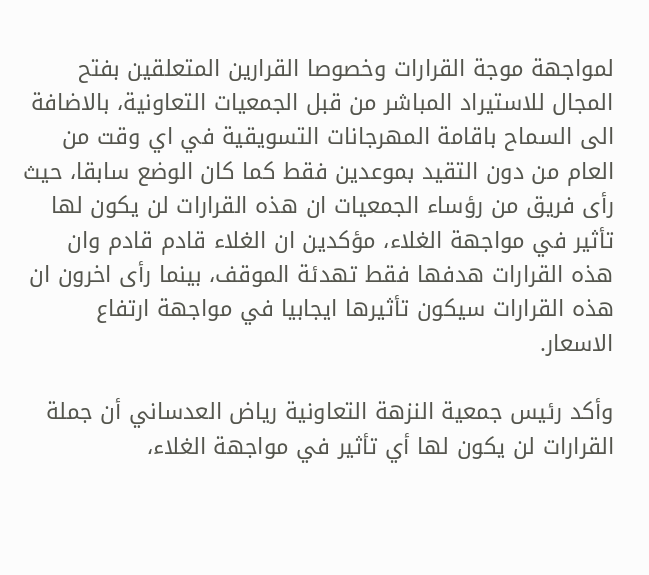لمواجهة موجة القرارات وخصوصا القرارين المتعلقين بفتح المجال للاستيراد المباشر من قبل الجمعيات التعاونية، بالاضافة الى السماح باقامة المهرجانات التسويقية في اي وقت من العام من دون التقيد بموعدين فقط كما كان الوضع سابقا، حيث رأى فريق من رؤساء الجمعيات ان هذه القرارات لن يكون لها تأثير في مواجهة الغلاء، مؤكدين ان الغلاء قادم قادم وان هذه القرارات هدفها فقط تهدئة الموقف، بينما رأى اخرون ان هذه القرارات سيكون تأثيرها ايجابيا في مواجهة ارتفاع الاسعار.

وأكد رئيس جمعية النزهة التعاونية رياض العدساني أن جملة القرارات لن يكون لها أي تأثير في مواجهة الغلاء،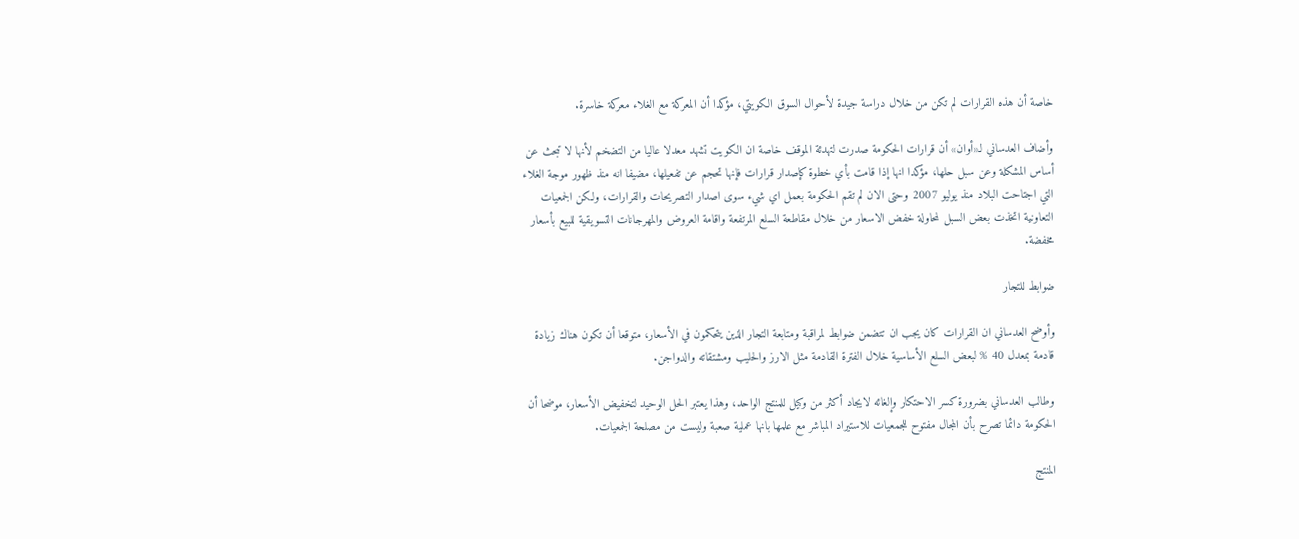خاصة أن هذه القرارات لم تكن من خلال دراسة جيدة لأحوال السوق الكويتي، مؤكدا أن المعركة مع الغلاء معركة خاسرة.

وأضاف العدساني لـ«أوان» أن قرارات الحكومة صدرت لتهدئة الموقف خاصة ان الكويت تشهد معدلا عاليا من التضخم لأنها لا تبحث عن أساس المشكلة وعن سبل حلها، مؤكدا انها إذا قامت بأي خطوة كإصدار قرارات فإنها تحجم عن تفعيلها، مضيفا انه منذ ظهور موجة الغلاء التي اجتاحت البلاد منذ يوليو 2007 وحتى الان لم تقم الحكومة بعمل اي شيء سوى اصدار التصريحات والقرارات، ولكن الجمعيات التعاونية اتخذت بعض السبل لمحاولة خفض الاسعار من خلال مقاطعة السلع المرتفعة واقامة العروض والمهرجانات التسويقية للبيع بأسعار مخفضة.

ضوابط للتجار

وأوضح العدساني ان القرارات كان يجب ان تتضمن ضوابط لمراقبة ومتابعة التجار الذين يتحكمون في الأسعار، متوقعا أن تكون هناك زيادة قادمة بمعدل 40 % لبعض السلع الأساسية خلال الفترة القادمة مثل الارز والحليب ومشتقاته والدواجن.

وطالب العدساني بضرورة كسر الاحتكار وإلغائه لايجاد أكثر من وكيل للمنتج الواحد، وهذا يعتبر الحل الوحيد لتخفيض الأسعار، موضحا أن الحكومة دائما تصرح بأن المجال مفتوح للجمعيات للاستيراد المباشر مع علمها بانها عملية صعبة وليست من مصلحة الجمعيات.

المنتج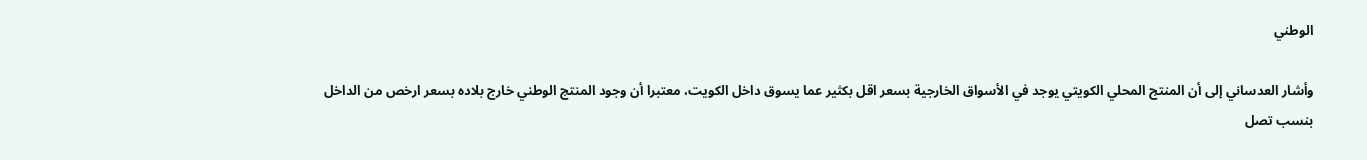الوطني

وأشار العدساني إلى أن المنتج المحلي الكويتي يوجد في الأسواق الخارجية بسعر اقل بكثير عما يسوق داخل الكويت، معتبرا أن وجود المنتج الوطني خارج بلاده بسعر ارخص من الداخل بنسب تصل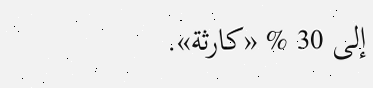إلى 30 % «كارثة».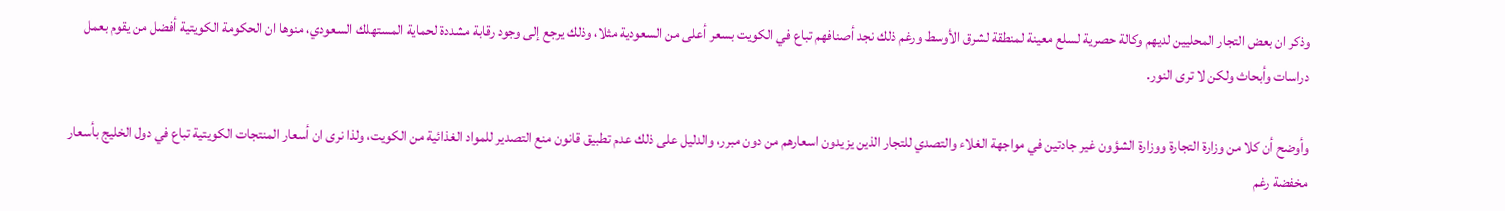وذكر ان بعض التجار المحليين لديهم وكالة حصرية لسلع معينة لمنطقة لشرق الأوسط ورغم ذلك نجد أصنافهم تباع في الكويت بسعر أعلى من السعودية مثلا، وذلك يرجع إلى وجود رقابة مشددة لحماية المستهلك السعودي، منوها ان الحكومة الكويتية أفضل من يقوم بعمل دراسات وأبحاث ولكن لا ترى النور.

وأوضح أن كلا من وزارة التجارة ووزارة الشؤون غير جادتين في مواجهة الغلاء والتصدي للتجار الذين يزيدون اسعارهم من دون مبرر، والدليل على ذلك عدم تطبيق قانون منع التصدير للمواد الغذائية من الكويت، ولذا نرى ان أسعار المنتجات الكويتية تباع في دول الخليج بأسعار مخفضة رغم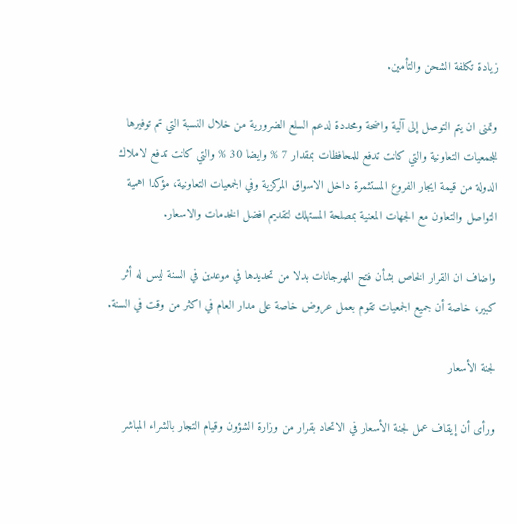زيادة تكلفة الشحن والتأمين.

وتمنى ان يتم التوصل إلى آلية واضحة ومحددة لدعم السلع الضرورية من خلال النسبة التي تم توفيرها للجمعيات التعاونية والتي كانت تدفع للمحافظات بمقدار 7 % وايضا 30 % والتي كانت تدفع لاملاك الدولة من قيمة ايجار الفروع المستثمرة داخل الاسواق المركزية وفي الجمعيات التعاونية، مؤكدا اهمية التواصل والتعاون مع الجهات المعنية بمصلحة المستهلك لتقديم افضل الخدمات والاسعار.

واضاف ان القرار الخاص بشأن فتح المهرجانات بدلا من تحديدها في موعدين في السنة ليس له أثر كبير، خاصة أن جميع الجمعيات تقوم بعمل عروض خاصة على مدار العام في اكثر من وقت في السنة.

لجنة الأسعار

ورأى أن إيقاف عمل لجنة الأسعار في الاتحاد بقرار من وزارة الشؤون وقيام التجار بالشراء المباشر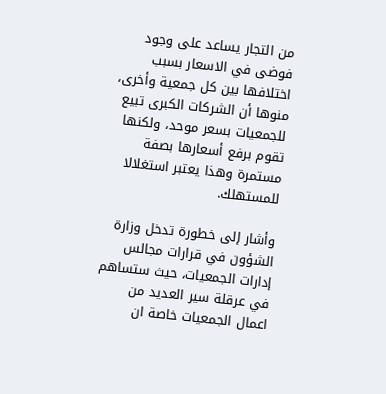من التجار يساعد على وجود فوضى في الاسعار بسبب اختلافها بين كل جمعية وأخرى، منوها أن الشركات الكبرى تبيع للجمعيات بسعر موحد، ولكنها تقوم برفع أسعارها بصفة مستمرة وهذا يعتبر استغلالا للمستهلك.

وأشار إلى خطورة تدخل وزارة الشؤون في قرارات مجالس إدارات الجمعيات، حيث ستساهم في عرقلة سير العديد من اعمال الجمعيات خاصة ان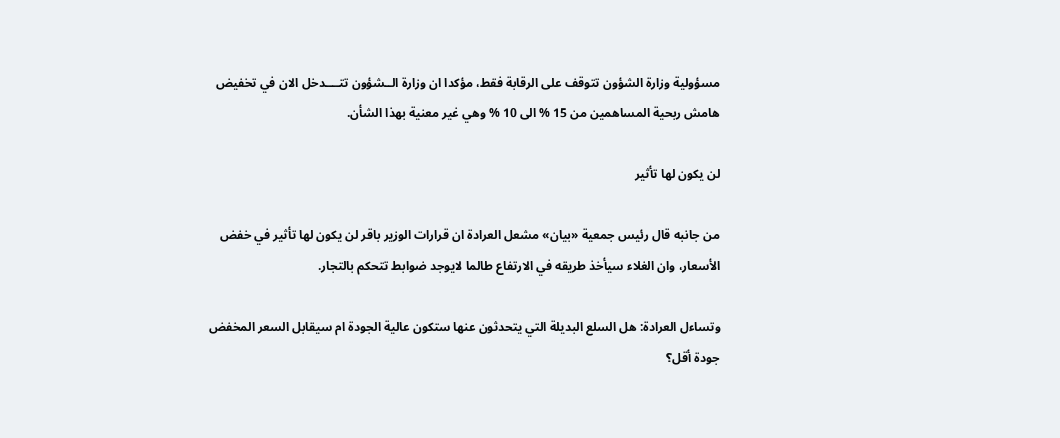مسؤولية وزارة الشؤون تتوقف على الرقابة فقط، مؤكدا ان وزارة الــشؤون تتــــدخل الان في تخفيض هامش ربحية المساهمين من 15 % الى 10 % وهي غير معنية بهذا الشأن.

لن يكون لها تأثير

من جانبه قال رئيس جمعية «بيان» مشعل العرادة ان قرارات الوزير باقر لن يكون لها تأثير في خفض الأسعار، وان الغلاء سيأخذ طريقه في الارتفاع طالما لايوجد ضوابط تتحكم بالتجار.

وتساءل العرادة: هل السلع البديلة التي يتحدثون عنها ستكون عالية الجودة ام سيقابل السعر المخفض جودة أقل؟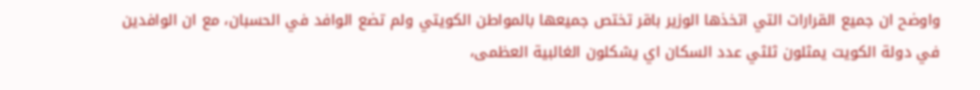واوضح ان جميع القرارات التي اتخذها الوزير باقر تختص جميعها بالمواطن الكويتي ولم تضع الوافد في الحسبان، مع ان الوافدين في دولة الكويت يمثلون ثلثي عدد السكان اي يشكلون الغالبية العظمى،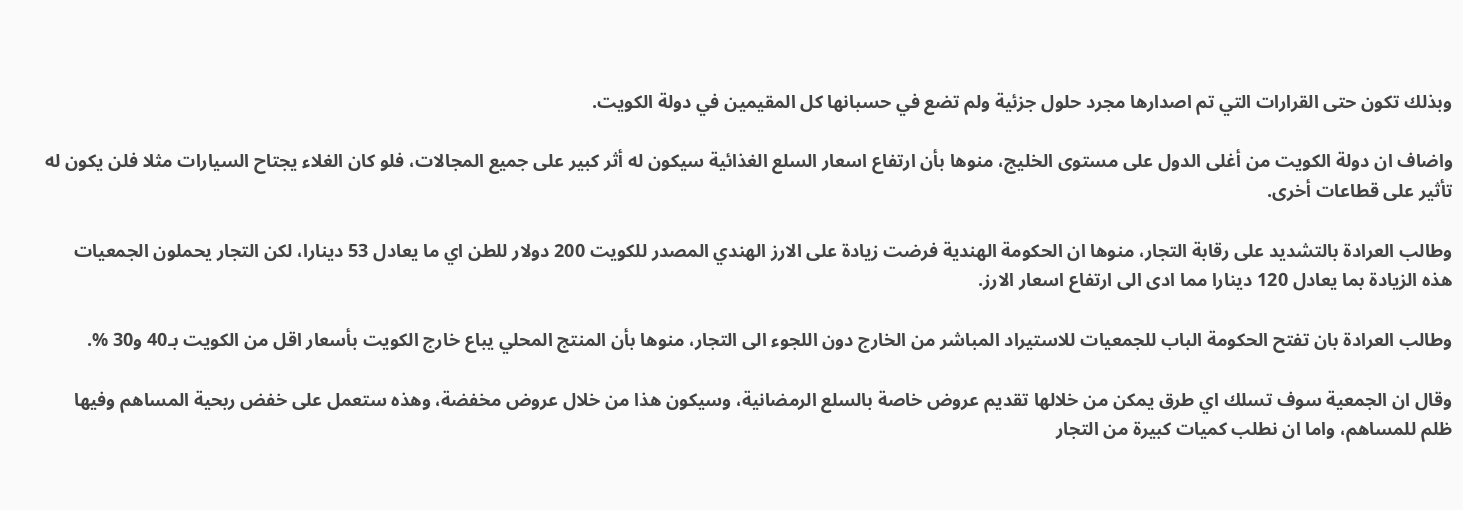وبذلك تكون حتى القرارات التي تم اصدارها مجرد حلول جزئية ولم تضع في حسبانها كل المقيمين في دولة الكويت.

واضاف ان دولة الكويت من أغلى الدول على مستوى الخليج، منوها بأن ارتفاع اسعار السلع الغذائية سيكون له أثر كبير على جميع المجالات، فلو كان الغلاء يجتاح السيارات مثلا فلن يكون له تأثير على قطاعات أخرى.

وطالب العرادة بالتشديد على رقابة التجار، منوها ان الحكومة الهندية فرضت زيادة على الارز الهندي المصدر للكويت 200 دولار للطن اي ما يعادل 53 دينارا، لكن التجار يحملون الجمعيات هذه الزيادة بما يعادل 120 دينارا مما ادى الى ارتفاع اسعار الارز.

وطالب العرادة بان تفتح الحكومة الباب للجمعيات للاستيراد المباشر من الخارج دون اللجوء الى التجار، منوها بأن المنتج المحلي يباع خارج الكويت بأسعار اقل من الكويت بـ40 و30 %.

وقال ان الجمعية سوف تسلك اي طرق يمكن من خلالها تقديم عروض خاصة بالسلع الرمضانية، وسيكون هذا من خلال عروض مخفضة، وهذه ستعمل على خفض ربحية المساهم وفيها ظلم للمساهم، واما ان نطلب كميات كبيرة من التجار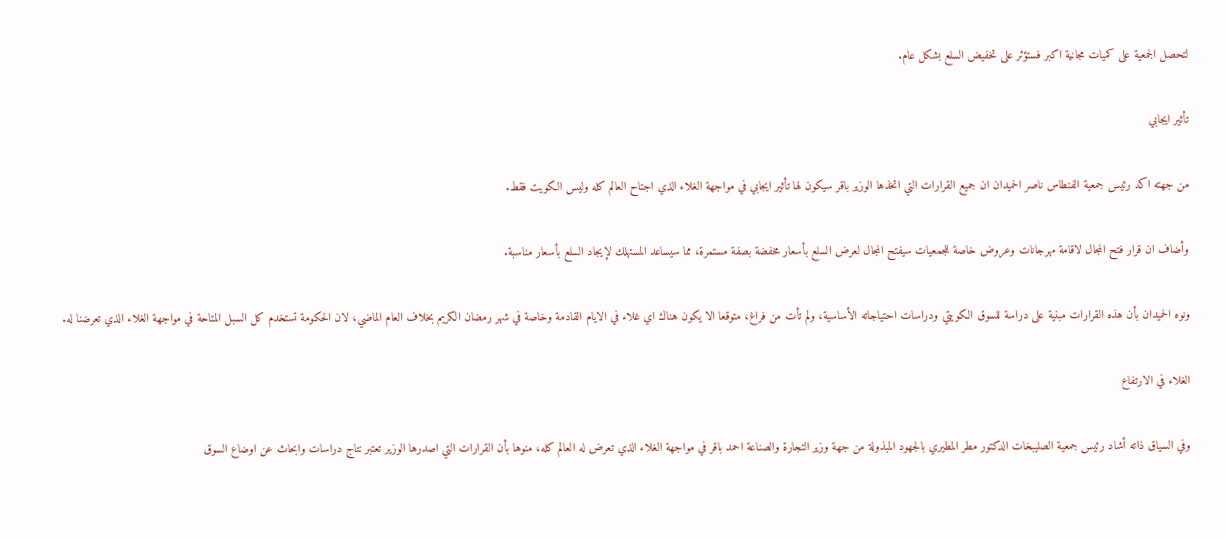لتحصل الجمعية على كميات مجانية اكبر فستؤثر على تخفيض السلع بشكل عام.

تأثير ايجابي

من جهته اكد رئيس جمعية الفنطاس ناصر الحميدان ان جميع القرارات التي اتخذها الوزير باقر سيكون لها تأثير ايجابي في مواجهة الغلاء الذي اجتاح العالم كله وليس الكويت فقط.

وأضاف ان قرار فتح المجال لاقامة مهرجانات وعروض خاصة للجمعيات سيفتح المجال لعرض السلع بأسعار مخفضة بصفة مستمرة، مما سيساعد المستهلك لإيجاد السلع بأسعار مناسبة.

ونوه الحميدان بأن هذه القرارات مبنية على دراسة للسوق الكويتي ودراسات احتياجاته الأساسية، ولم تأت من فراغ، متوقعا الا يكون هناك اي غلاء في الايام القادمة وخاصة في شهر رمضان الكريم بخلاف العام الماضي، لان الحكومة تستخدم كل السبل المتاحة في مواجهة الغلاء الذي تعرضنا له.

الغلاء في الارتفاع

وفي السياق ذاته أشاد رئيس جمعية الصليبخات الدكتور مطر المطيري بالجهود المبذولة من جهة وزير التجارة والصناعة احمد باقر في مواجهة الغلاء الذي تعرض له العالم كله، منوها بأن القرارات التي اصدرها الوزير تعتبر نتاج دراسات وابحاث عن اوضاع السوق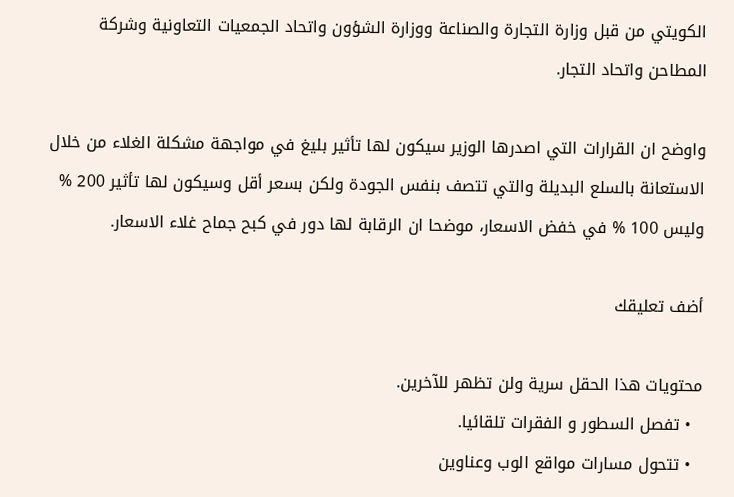الكويتي من قبل وزارة التجارة والصناعة ووزارة الشؤون واتحاد الجمعيات التعاونية وشركة المطاحن واتحاد التجار.

واوضح ان القرارات التي اصدرها الوزير سيكون لها تأثير بليغ في مواجهة مشكلة الغلاء من خلال الاستعانة بالسلع البديلة والتي تتصف بنفس الجودة ولكن بسعر أقل وسيكون لها تأثير 200 % وليس 100 % في خفض الاسعار، موضحا ان الرقابة لها دور في كبح جماح غلاء الاسعار.

أضف تعليقك

محتويات هذا الحقل سرية ولن تظهر للآخرين.
  • تفصل السطور و الفقرات تلقائيا.
  • تتحول مسارات مواقع الوب وعناوين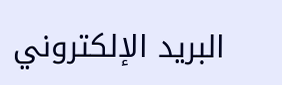البريد الإلكتروني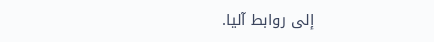إلى روابط آليا.